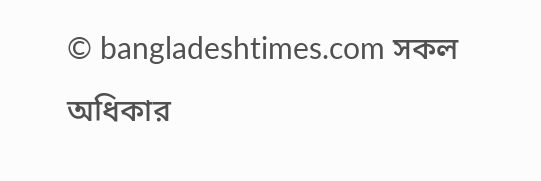© bangladeshtimes.com সকল অধিকার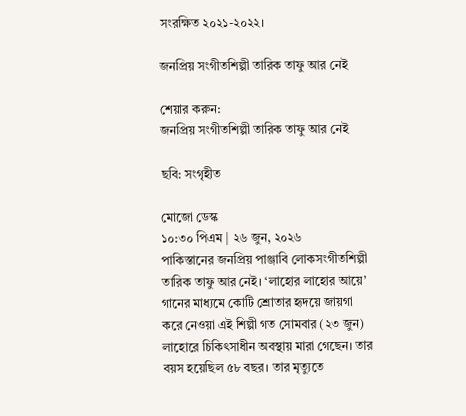সংরক্ষিত ২০২১-২০২২।

জনপ্রিয় সংগীতশিল্পী তারিক তাফু আর নেই

শেয়ার করুন:
জনপ্রিয় সংগীতশিল্পী তারিক তাফু আর নেই

ছবি: সংগৃহীত

মোজো ডেস্ক
১০:৩০ পিএম | ২৬ জুন, ২০২৬
পাকিস্তানের জনপ্রিয় পাঞ্জাবি লোকসংগীতশিল্পী তারিক তাফু আর নেই। ‘লাহোর লাহোর আয়ে’ গানের মাধ্যমে কোটি শ্রোতার হৃদয়ে জায়গা করে নেওয়া এই শিল্পী গত সোমবার (২৩ জুন) লাহোরে চিকিৎসাধীন অবস্থায় মারা গেছেন। তার বয়স হয়েছিল ৫৮ বছর। তার মৃত্যুতে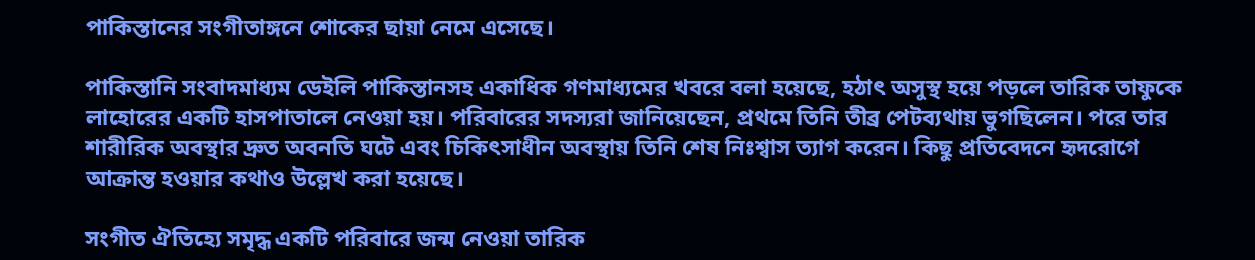পাকিস্তানের সংগীতাঙ্গনে শোকের ছায়া নেমে এসেছে।

পাকিস্তানি সংবাদমাধ্যম ডেইলি পাকিস্তানসহ একাধিক গণমাধ্যমের খবরে বলা হয়েছে, হঠাৎ অসুস্থ হয়ে পড়লে তারিক তাফুকে লাহোরের একটি হাসপাতালে নেওয়া হয়। পরিবারের সদস্যরা জানিয়েছেন, প্রথমে তিনি তীব্র পেটব্যথায় ভুগছিলেন। পরে তার শারীরিক অবস্থার দ্রুত অবনতি ঘটে এবং চিকিৎসাধীন অবস্থায় তিনি শেষ নিঃশ্বাস ত্যাগ করেন। কিছু প্রতিবেদনে হৃদরোগে আক্রান্ত হওয়ার কথাও উল্লেখ করা হয়েছে।

সংগীত ঐতিহ্যে সমৃদ্ধ একটি পরিবারে জন্ম নেওয়া তারিক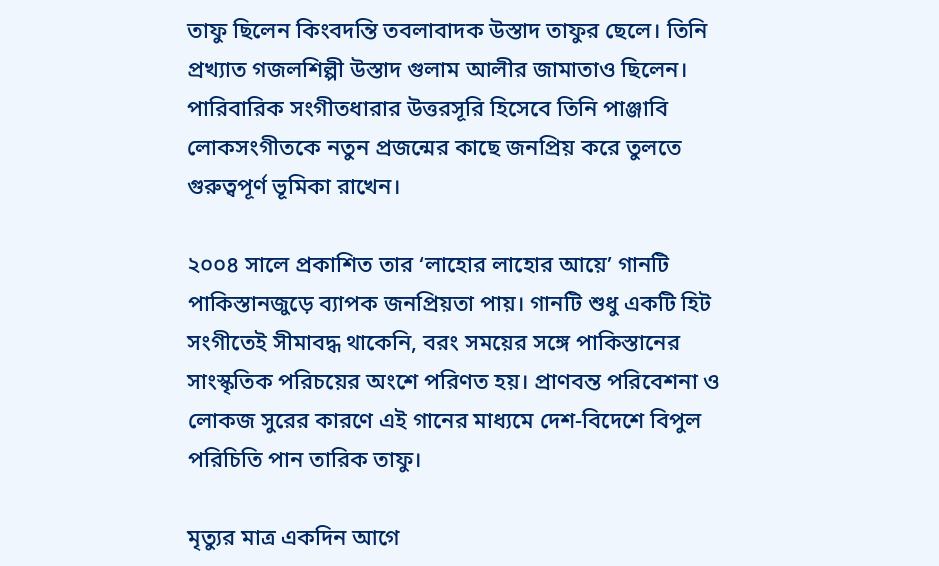তাফু ছিলেন কিংবদন্তি তবলাবাদক উস্তাদ তাফুর ছেলে। তিনি প্রখ্যাত গজলশিল্পী উস্তাদ গুলাম আলীর জামাতাও ছিলেন। পারিবারিক সংগীতধারার উত্তরসূরি হিসেবে তিনি পাঞ্জাবি লোকসংগীতকে নতুন প্রজন্মের কাছে জনপ্রিয় করে তুলতে গুরুত্বপূর্ণ ভূমিকা রাখেন।

২০০৪ সালে প্রকাশিত তার ‘লাহোর লাহোর আয়ে’ গানটি পাকিস্তানজুড়ে ব্যাপক জনপ্রিয়তা পায়। গানটি শুধু একটি হিট সংগীতেই সীমাবদ্ধ থাকেনি, বরং সময়ের সঙ্গে পাকিস্তানের সাংস্কৃতিক পরিচয়ের অংশে পরিণত হয়। প্রাণবন্ত পরিবেশনা ও লোকজ সুরের কারণে এই গানের মাধ্যমে দেশ-বিদেশে বিপুল পরিচিতি পান তারিক তাফু।

মৃত্যুর মাত্র একদিন আগে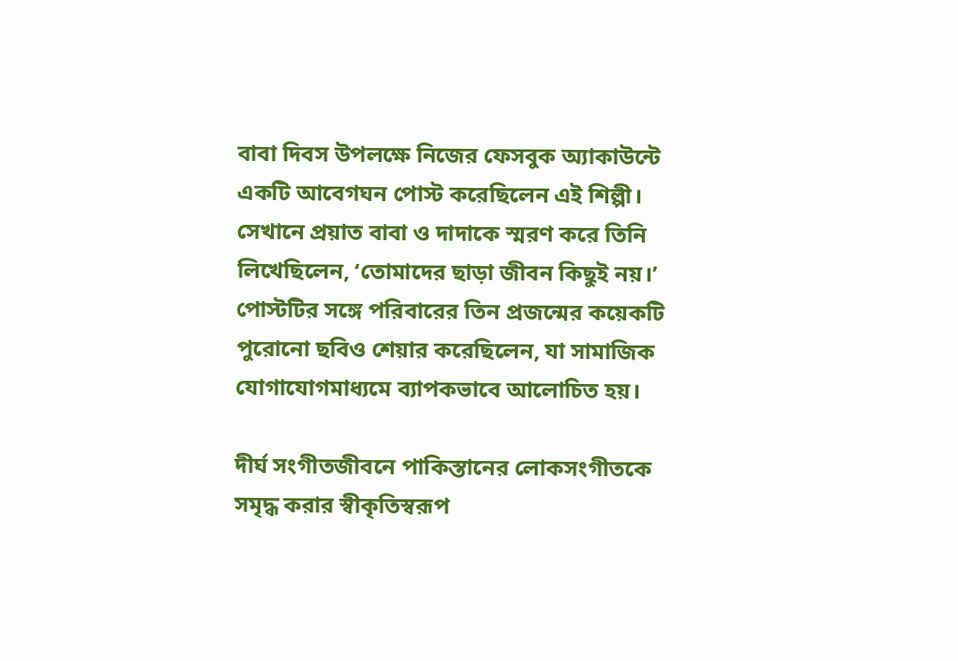বাবা দিবস উপলক্ষে নিজের ফেসবুক অ্যাকাউন্টে একটি আবেগঘন পোস্ট করেছিলেন এই শিল্পী। সেখানে প্রয়াত বাবা ও দাদাকে স্মরণ করে তিনি লিখেছিলেন, ‘তোমাদের ছাড়া জীবন কিছুই নয়।’ পোস্টটির সঙ্গে পরিবারের তিন প্রজন্মের কয়েকটি পুরোনো ছবিও শেয়ার করেছিলেন, যা সামাজিক যোগাযোগমাধ্যমে ব্যাপকভাবে আলোচিত হয়।

দীর্ঘ সংগীতজীবনে পাকিস্তানের লোকসংগীতকে সমৃদ্ধ করার স্বীকৃতিস্বরূপ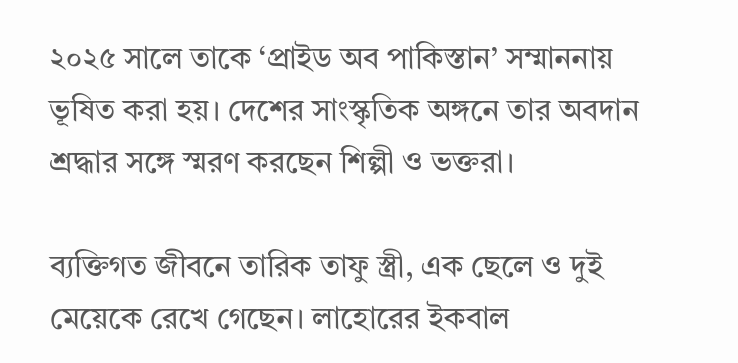২০২৫ সালে তাকে ‘প্রাইড অব পাকিস্তান’ সম্মাননায় ভূষিত করা হয়। দেশের সাংস্কৃতিক অঙ্গনে তার অবদান শ্রদ্ধার সঙ্গে স্মরণ করছেন শিল্পী ও ভক্তরা।

ব্যক্তিগত জীবনে তারিক তাফু স্ত্রী, এক ছেলে ও দুই মেয়েকে রেখে গেছেন। লাহোরের ইকবাল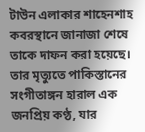টাউন এলাকার শাহেনশাহ কবরস্থানে জানাজা শেষে তাকে দাফন করা হয়েছে। তার মৃত্যুতে পাকিস্তানের সংগীতাঙ্গন হারাল এক জনপ্রিয় কণ্ঠ, যার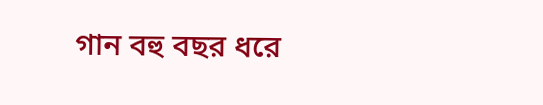গান বহু বছর ধরে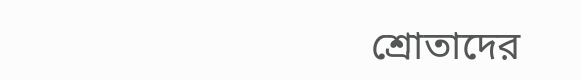শ্রোতাদের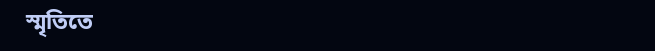স্মৃতিতে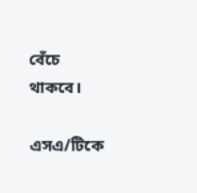বেঁচে থাকবে।

এসএ/টিকে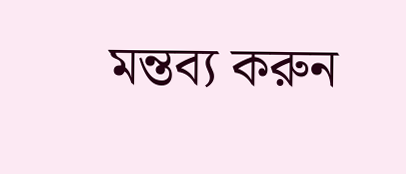মন্তব্য করুন